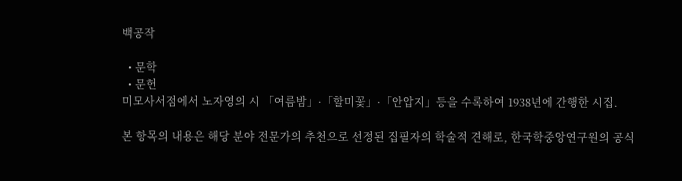백공작

  • 문학
  • 문헌
미모사서점에서 노자영의 시 「여름밤」·「할미꽃」·「안압지」등을 수록하여 1938년에 간행한 시집.

본 항목의 내용은 해당 분야 전문가의 추천으로 선정된 집필자의 학술적 견해로, 한국학중앙연구원의 공식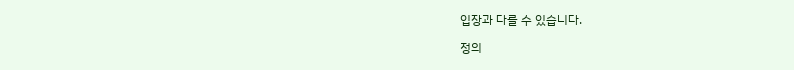입장과 다를 수 있습니다.

정의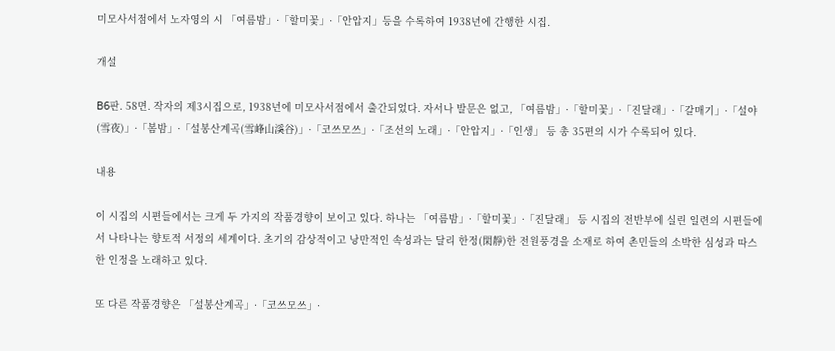미모사서점에서 노자영의 시 「여름밤」·「할미꽃」·「안압지」등을 수록하여 1938년에 간행한 시집.

개설

B6판. 58면. 작자의 제3시집으로, 1938년에 미모사서점에서 출간되었다. 자서나 발문은 없고, 「여름밤」·「할미꽃」·「진달래」·「갈매기」·「설야(雪夜)」·「봄밤」·「설봉산계곡(雪峰山溪谷)」·「코쓰모쓰」·「조선의 노래」·「안압지」·「인생」 등 총 35편의 시가 수록되어 있다.

내용

이 시집의 시편들에서는 크게 두 가지의 작품경향이 보이고 있다. 하나는 「여름밤」·「할미꽃」·「진달래」 등 시집의 전반부에 실린 일련의 시편들에서 나타나는 향토적 서정의 세계이다. 초기의 감상적이고 낭만적인 속성과는 달리 한정(閑靜)한 전원풍경을 소재로 하여 촌민들의 소박한 심성과 따스한 인정을 노래하고 있다.

또 다른 작품경향은 「설봉산계곡」·「코쓰모쓰」·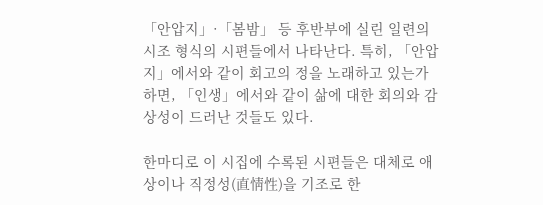「안압지」·「봄밤」 등 후반부에 실린 일련의 시조 형식의 시편들에서 나타난다. 특히, 「안압지」에서와 같이 회고의 정을 노래하고 있는가 하면, 「인생」에서와 같이 삶에 대한 회의와 감상성이 드러난 것들도 있다.

한마디로 이 시집에 수록된 시편들은 대체로 애상이나 직정성(直情性)을 기조로 한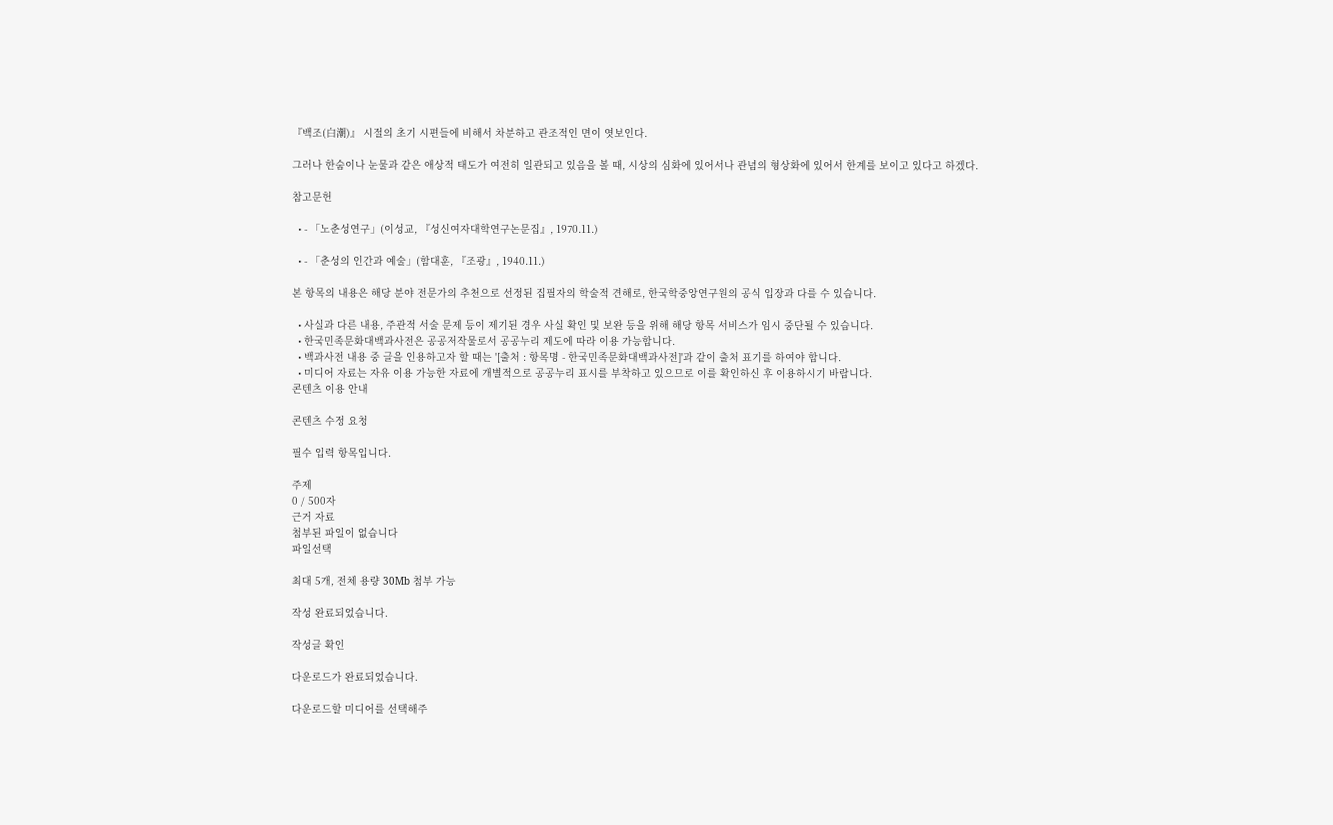『백조(白潮)』 시절의 초기 시편들에 비해서 차분하고 관조적인 면이 엿보인다.

그러나 한숨이나 눈물과 같은 애상적 태도가 여전히 일관되고 있음을 볼 때, 시상의 심화에 있어서나 관념의 형상화에 있어서 한계를 보이고 있다고 하겠다.

참고문헌

  • - 「노춘성연구」(이성교, 『성신여자대학연구논문집』, 1970.11.)

  • - 「춘성의 인간과 예술」(함대훈, 『조광』, 1940.11.)

본 항목의 내용은 해당 분야 전문가의 추천으로 선정된 집필자의 학술적 견해로, 한국학중앙연구원의 공식 입장과 다를 수 있습니다.

  • 사실과 다른 내용, 주관적 서술 문제 등이 제기된 경우 사실 확인 및 보완 등을 위해 해당 항목 서비스가 임시 중단될 수 있습니다.
  • 한국민족문화대백과사전은 공공저작물로서 공공누리 제도에 따라 이용 가능합니다.
  • 백과사전 내용 중 글을 인용하고자 할 때는 '[출처 : 항목명 - 한국민족문화대백과사전]'과 같이 출처 표기를 하여야 합니다.
  • 미디어 자료는 자유 이용 가능한 자료에 개별적으로 공공누리 표시를 부착하고 있으므로 이를 확인하신 후 이용하시기 바랍니다.
콘텐츠 이용 안내

콘텐츠 수정 요청

필수 입력 항목입니다.

주제
0 / 500자
근거 자료
첨부된 파일이 없습니다
파일선택

최대 5개, 전체 용량 30Mb 첨부 가능

작성 완료되었습니다.

작성글 확인

다운로드가 완료되었습니다.

다운로드할 미디어를 선택해주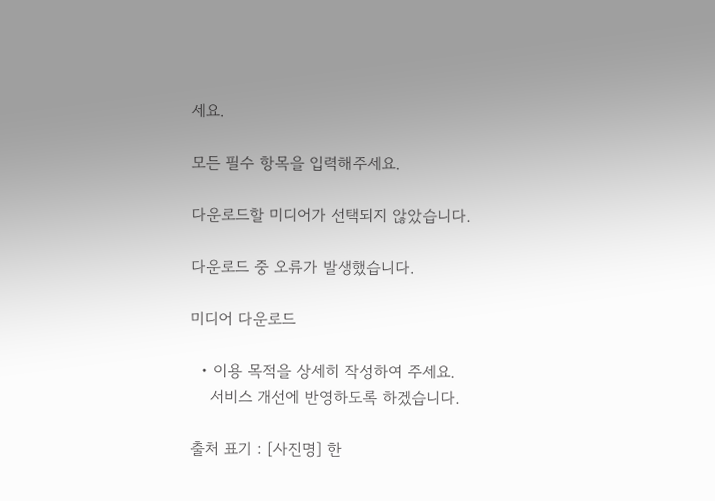세요.

모든 필수 항목을 입력해주세요.

다운로드할 미디어가 선택되지 않았습니다.

다운로드 중 오류가 발생했습니다.

미디어 다운로드

  • 이용 목적을 상세히 작성하여 주세요.
    서비스 개선에 반영하도록 하겠습니다.

출처 표기 : [사진명] 한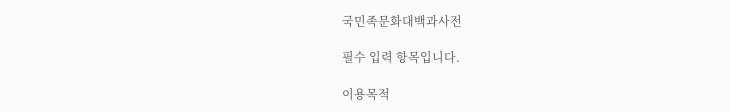국민족문화대백과사전

필수 입력 항목입니다.

이용목적